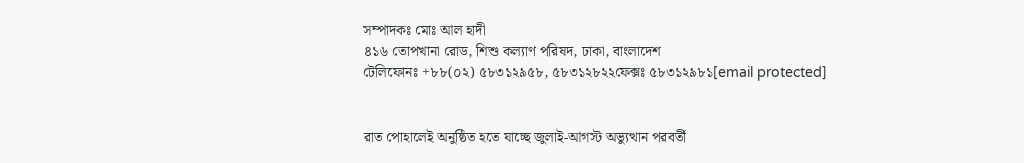সম্পাদকঃ মোঃ আল হাদী
৪১৬ তোপখানা রোড, শিশু কল্যাণ পরিষদ, ঢাকা, বাংলাদেশ
টেলিফোনঃ +৮৮(০২) ৫৮৩১২৯৫৮, ৫৮৩১২৮২২ফেক্সঃ ৫৮৩১২৯৮১[email protected]


রাত পোহালেই অনুষ্ঠিত হতে যাচ্ছে জুলাই-আগস্ট অভ্যুত্থান পরবর্তী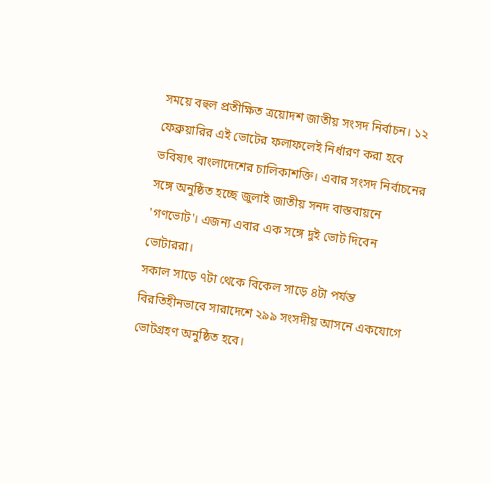সময়ে বহুল প্রতীক্ষিত ত্রয়োদশ জাতীয় সংসদ নির্বাচন। ১২ ফেব্রুয়ারির এই ভোটের ফলাফলেই নির্ধারণ করা হবে ভবিষ্যৎ বাংলাদেশের চালিকাশক্তি। এবার সংসদ নির্বাচনের সঙ্গে অনুষ্ঠিত হচ্ছে জুলাই জাতীয় সনদ বাস্তবায়নে 'গণভোট'। এজন্য এবার এক সঙ্গে দুই ভোট দিবেন ভোটাররা।
সকাল সাড়ে ৭টা থেকে বিকেল সাড়ে ৪টা পর্যন্ত বিরতিহীনভাবে সারাদেশে ২৯৯ সংসদীয় আসনে একযোগে ভোটগ্রহণ অনুষ্ঠিত হবে।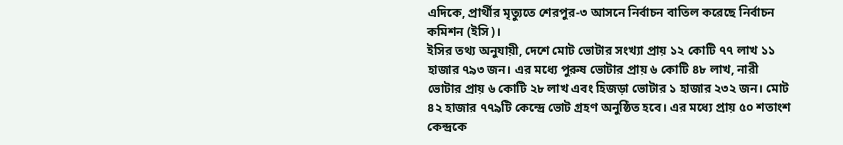এদিকে, প্রার্থীর মৃত্যুতে শেরপুর-৩ আসনে নির্বাচন বাতিল করেছে নির্বাচন কমিশন (ইসি)।
ইসির তথ্য অনুযায়ী, দেশে মোট ভোটার সংখ্যা প্রায় ১২ কোটি ৭৭ লাখ ১১ হাজার ৭৯৩ জন। এর মধ্যে পুরুষ ভোটার প্রায় ৬ কোটি ৪৮ লাখ, নারী ভোটার প্রায় ৬ কোটি ২৮ লাখ এবং হিজড়া ভোটার ১ হাজার ২৩২ জন। মোট ৪২ হাজার ৭৭৯টি কেন্দ্রে ভোট গ্রহণ অনুষ্ঠিত হবে। এর মধ্যে প্রায় ৫০ শতাংশ কেন্দ্রকে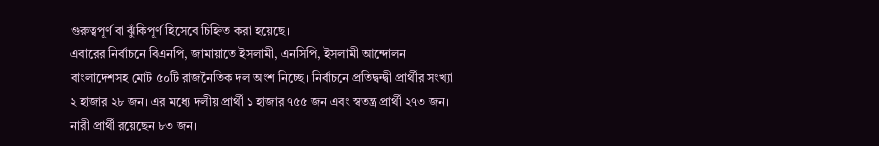গুরুত্বপূর্ণ বা ঝুঁকিপূর্ণ হিসেবে চিহ্নিত করা হয়েছে।
এবারের নির্বাচনে বিএনপি, জামায়াতে ইসলামী, এনসিপি, ইসলামী আন্দোলন বাংলাদেশসহ মোট ৫০টি রাজনৈতিক দল অংশ নিচ্ছে। নির্বাচনে প্রতিদ্বন্দ্বী প্রার্থীর সংখ্যা ২ হাজার ২৮ জন। এর মধ্যে দলীয় প্রার্থী ১ হাজার ৭৫৫ জন এবং স্বতন্ত্র প্রার্থী ২৭৩ জন। নারী প্রার্থী রয়েছেন ৮৩ জন।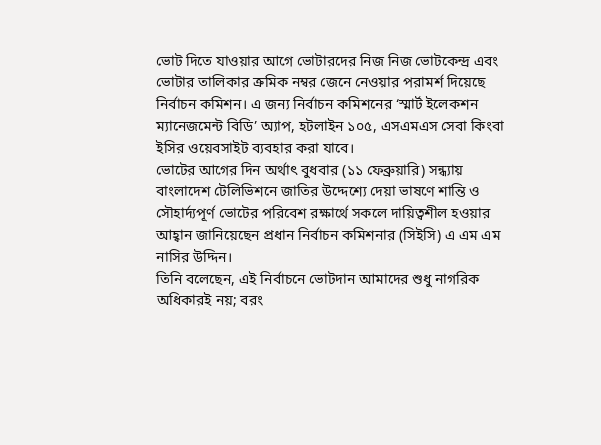ভোট দিতে যাওয়ার আগে ভোটারদের নিজ নিজ ভোটকেন্দ্র এবং ভোটার তালিকার ক্রমিক নম্বর জেনে নেওয়ার পরামর্শ দিয়েছে নির্বাচন কমিশন। এ জন্য নির্বাচন কমিশনের ‘স্মার্ট ইলেকশন ম্যানেজমেন্ট বিডি’ অ্যাপ, হটলাইন ১০৫, এসএমএস সেবা কিংবা ইসির ওয়েবসাইট ব্যবহার করা যাবে।
ভোটের আগের দিন অর্থাৎ বুধবার (১১ ফেব্রুয়ারি) সন্ধ্যায় বাংলাদেশ টেলিভিশনে জাতির উদ্দেশ্যে দেয়া ভাষণে শান্তি ও সৌহার্দ্যপূর্ণ ভোটের পরিবেশ রক্ষার্থে সকলে দায়িত্বশীল হওয়ার আহ্বান জানিয়েছেন প্রধান নির্বাচন কমিশনার (সিইসি) এ এম এম নাসির উদ্দিন।
তিনি বলেছেন, এই নির্বাচনে ভোটদান আমাদের শুধু নাগরিক অধিকারই নয়; বরং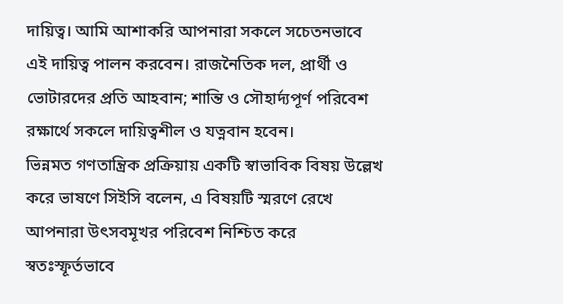দায়িত্ব। আমি আশাকরি আপনারা সকলে সচেতনভাবে এই দায়িত্ব পালন করবেন। রাজনৈতিক দল, প্রার্থী ও ভোটারদের প্রতি আহবান; শান্তি ও সৌহার্দ্যপূর্ণ পরিবেশ রক্ষার্থে সকলে দায়িত্বশীল ও যত্নবান হবেন।
ভিন্নমত গণতান্ত্রিক প্রক্রিয়ায় একটি স্বাভাবিক বিষয় উল্লেখ করে ভাষণে সিইসি বলেন, এ বিষয়টি স্মরণে রেখে আপনারা উৎসবমূখর পরিবেশ নিশ্চিত করে স্বতঃস্ফূর্তভাবে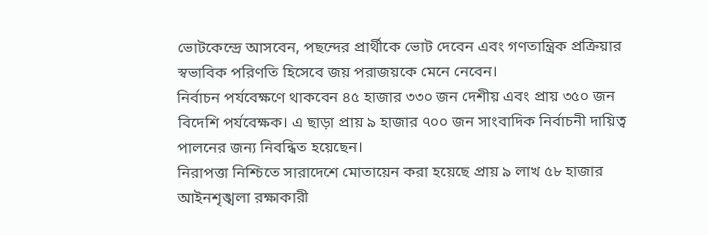ভোটকেন্দ্রে আসবেন, পছন্দের প্রার্থীকে ভোট দেবেন এবং গণতান্ত্রিক প্রক্রিয়ার স্বভাবিক পরিণতি হিসেবে জয় পরাজয়কে মেনে নেবেন।
নির্বাচন পর্যবেক্ষণে থাকবেন ৪৫ হাজার ৩৩০ জন দেশীয় এবং প্রায় ৩৫০ জন বিদেশি পর্যবেক্ষক। এ ছাড়া প্রায় ৯ হাজার ৭০০ জন সাংবাদিক নির্বাচনী দায়িত্ব পালনের জন্য নিবন্ধিত হয়েছেন।
নিরাপত্তা নিশ্চিতে সারাদেশে মোতায়েন করা হয়েছে প্রায় ৯ লাখ ৫৮ হাজার আইনশৃঙ্খলা রক্ষাকারী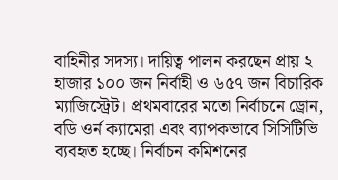বাহিনীর সদস্য। দায়িত্ব পালন করছেন প্রায় ২ হাজার ১০০ জন নির্বাহী ও ৬৫৭ জন বিচারিক ম্যাজিস্ট্রেট। প্রথমবারের মতো নির্বাচনে ড্রোন, বডি ওর্ন ক্যামেরা এবং ব্যাপকভাবে সিসিটিভি ব্যবহৃত হচ্ছে। নির্বাচন কমিশনের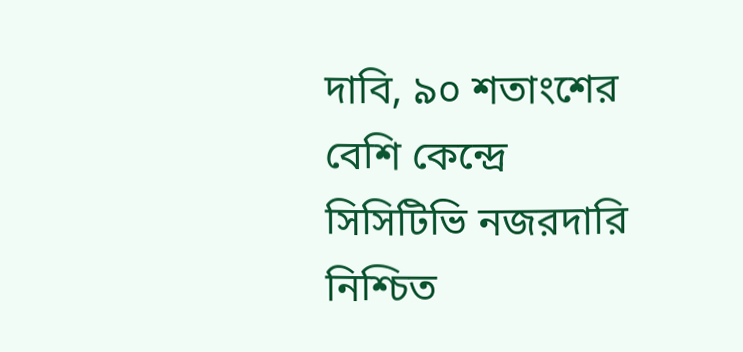দাবি, ৯০ শতাংশের বেশি কেন্দ্রে সিসিটিভি নজরদারি নিশ্চিত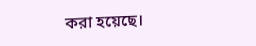করা হয়েছে।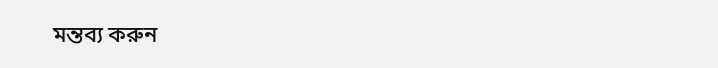মন্তব্য করুন